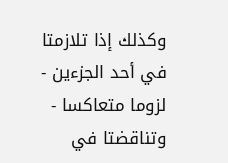وكذلك إذا تلازمتا في أحد الجزءين - لزوما متعاكسا - وتناقضتا في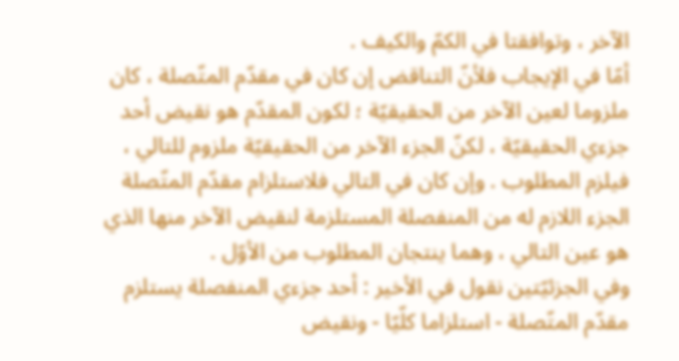الآخر ، وتوافقتا في الكمّ والكيف .
أمّا في الإيجاب فلأنّ التناقض إن كان في مقدّم المتّصلة ، كان ملزوما لعين الآخر من الحقيقيّة ؛ لكون المقدّم هو نقيض أحد جزءي الحقيقيّة ، لكنّ الجزء الآخر من الحقيقيّة ملزوم للتالي ، فيلزم المطلوب . وإن كان في التالي فلاستلزام مقدّم المتّصلة الجزء اللازم له من المنفصلة المستلزمة لنقيض الآخر منها الذي هو عين التالي ، وهما ينتجان المطلوب من الأوّل .
وفي الجزئيّتين نقول في الأخير : أحد جزءي المنفصلة يستلزم مقدّم المتّصلة - استلزاما كلّيّا - ونقيض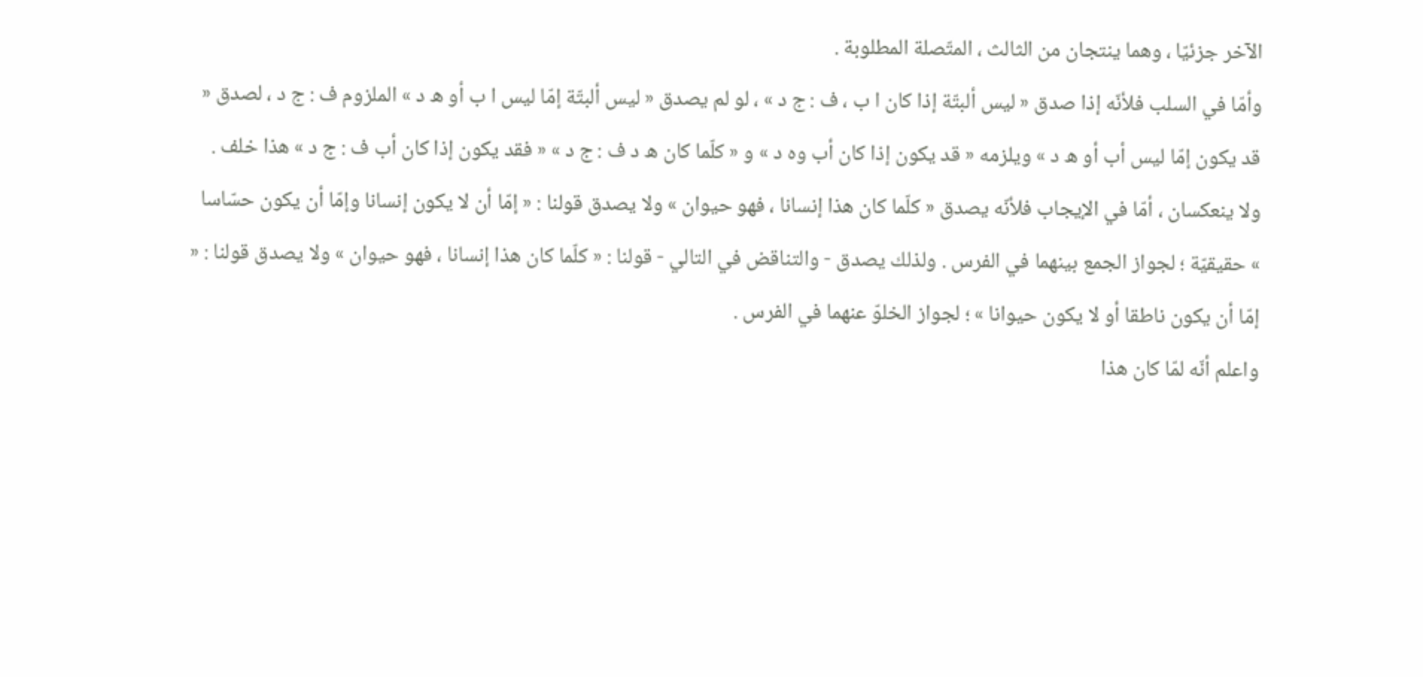الآخر جزئيّا ، وهما ينتجان من الثالث ، المتّصلة المطلوبة .
وأمّا في السلب فلأنّه إذا صدق « ليس ألبتّة إذا كان ا ب ، ف : ج د » ، لو لم يصدق « ليس ألبتّة إمّا ليس ا ب أو ه د » الملزوم ف : ج د ، لصدق « قد يكون إمّا ليس أب أو ه د » ويلزمه « قد يكون إذا كان أب وه د » و « كلّما كان ه د ف : ج د » « فقد يكون إذا كان أب ف : ج د » هذا خلف .
ولا ينعكسان ، أمّا في الإيجاب فلأنّه يصدق « كلّما كان هذا إنسانا ، فهو حيوان » ولا يصدق قولنا : « إمّا أن لا يكون إنسانا وإمّا أن يكون حسّاسا » حقيقيّة ؛ لجواز الجمع بينهما في الفرس . ولذلك يصدق - والتناقض في التالي - قولنا : « كلّما كان هذا إنسانا ، فهو حيوان » ولا يصدق قولنا : « إمّا أن يكون ناطقا أو لا يكون حيوانا » ؛ لجواز الخلوّ عنهما في الفرس .
واعلم أنّه لمّا كان هذا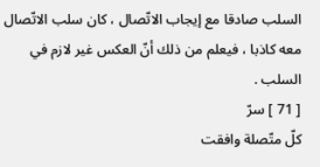السلب صادقا مع إيجاب الاتّصال ، كان سلب الاتّصال معه كاذبا ، فيعلم من ذلك أنّ العكس غير لازم في السلب .
[ 71 ] سرّ
كلّ متّصلة وافقت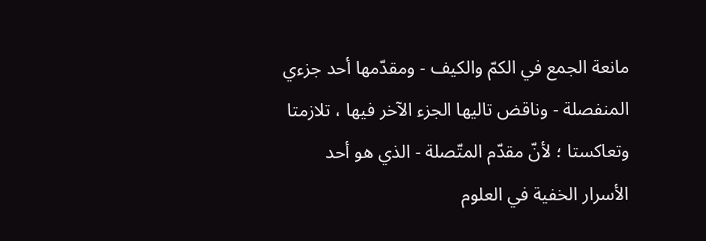مانعة الجمع في الكمّ والكيف - ومقدّمها أحد جزءي المنفصلة - وناقض تاليها الجزء الآخر فيها ، تلازمتا وتعاكستا ؛ لأنّ مقدّم المتّصلة - الذي هو أحد
الأسرار الخفية في العلوم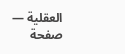العقلية — صفحة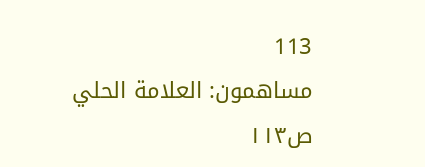113
مساهمون: العلامة الحلي
ص١١٣